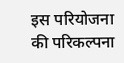इस परियोजना की परिकल्पना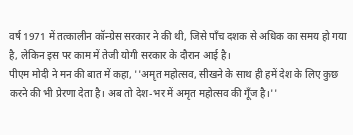वर्ष 1971 में तत्कालीन कॉन्ग्रेस सरकार ने की थी, जिसे पाँच दशक से अधिक का समय हो गया है, लेकिन इस पर काम में तेजी योगी सरकार के दौरान आई है।
पीएम मोदी ने मन की बात में कहा, ''अमृत महोत्सव, सीखने के साथ ही हमें देश के लिए कुछ करने की भी प्रेरणा देता है। अब तो देश-भर में अमृत महोत्सव की गूँज है।''